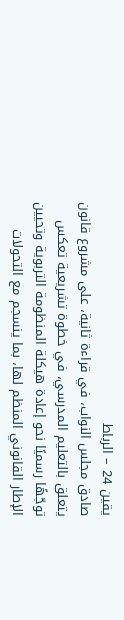يقين 24 – الرباط
صادق مجلس النواب، في قراءة ثانية، على مشروع قانون يتعلق بالتعليم المدرسي، في خطوة تشريعية تعكس توجّهًا رسميًا نحو إعادة هيكلة المنظومة التربوية وتحيين الإطار القانوني المنظم لها، بما ينسجم مع التحولات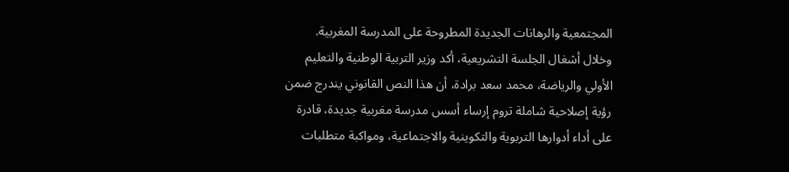المجتمعية والرهانات الجديدة المطروحة على المدرسة المغربية.
وخلال أشغال الجلسة التشريعية، أكد وزير التربية الوطنية والتعليم الأولي والرياضة، محمد سعد برادة، أن هذا النص القانوني يندرج ضمن رؤية إصلاحية شاملة تروم إرساء أسس مدرسة مغربية جديدة، قادرة على أداء أدوارها التربوية والتكوينية والاجتماعية، ومواكبة متطلبات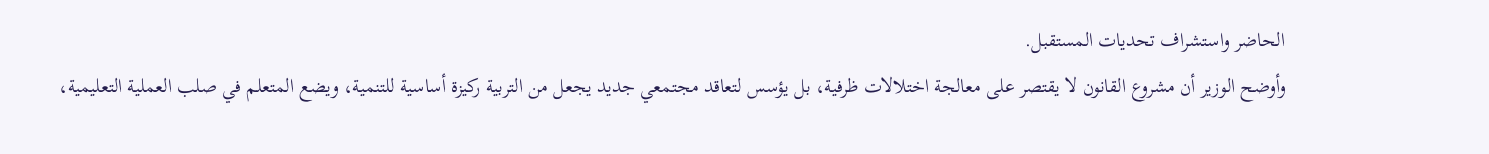الحاضر واستشراف تحديات المستقبل.
وأوضح الوزير أن مشروع القانون لا يقتصر على معالجة اختلالات ظرفية، بل يؤسس لتعاقد مجتمعي جديد يجعل من التربية ركيزة أساسية للتنمية، ويضع المتعلم في صلب العملية التعليمية،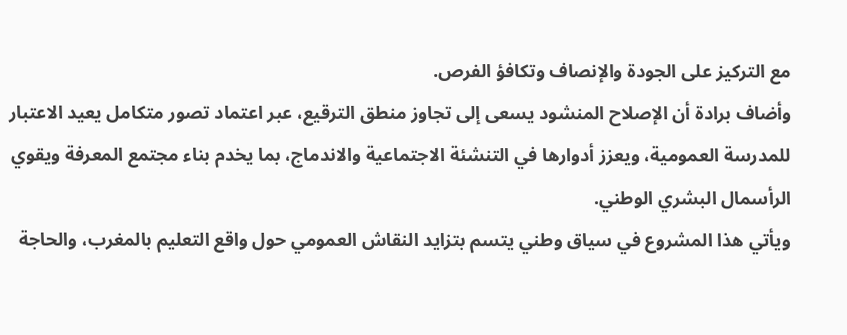مع التركيز على الجودة والإنصاف وتكافؤ الفرص.
وأضاف برادة أن الإصلاح المنشود يسعى إلى تجاوز منطق الترقيع، عبر اعتماد تصور متكامل يعيد الاعتبار للمدرسة العمومية، ويعزز أدوارها في التنشئة الاجتماعية والاندماج، بما يخدم بناء مجتمع المعرفة ويقوي الرأسمال البشري الوطني.
ويأتي هذا المشروع في سياق وطني يتسم بتزايد النقاش العمومي حول واقع التعليم بالمغرب، والحاجة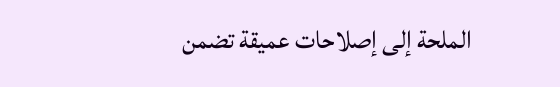الملحة إلى إصلاحات عميقة تضمن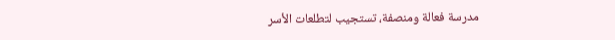مدرسة فعالة ومنصفة، تستجيب لتطلعات الأسر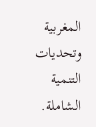المغربية وتحديات التنمية الشاملة.